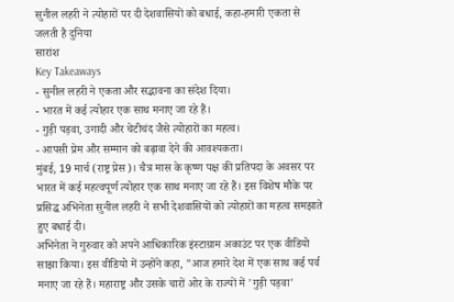सुनील लहरी ने त्योहारों पर दी देशवासियों को बधाई, कहा-हमारी एकता से जलती है दुनिया
सारांश
Key Takeaways
- सुनील लहरी ने एकता और सद्भावना का संदेश दिया।
- भारत में कई त्योहार एक साथ मनाए जा रहे हैं।
- गुड़ी पड़वा, उगादी और चेटीचंद जैसे त्योहारों का महत्व।
- आपसी प्रेम और सम्मान को बढ़ावा देने की आवश्यकता।
मुंबई, 19 मार्च (राष्ट्र प्रेस)। चैत्र मास के कृष्ण पक्ष की प्रतिपदा के अवसर पर भारत में कई महत्वपूर्ण त्योहार एक साथ मनाए जा रहे हैं। इस विशेष मौके पर प्रसिद्ध अभिनेता सुनील लहरी ने सभी देशवासियों को त्योहारों का महत्व समझाते हुए बधाई दी।
अभिनेता ने गुरुवार को अपने आधिकारिक इंस्टाग्राम अकाउंट पर एक वीडियो साझा किया। इस वीडियो में उन्होंने कहा, "आज हमारे देश में एक साथ कई पर्व मनाए जा रहे हैं। महाराष्ट्र और उसके चारों ओर के राज्यों में 'गुड़ी पड़वा'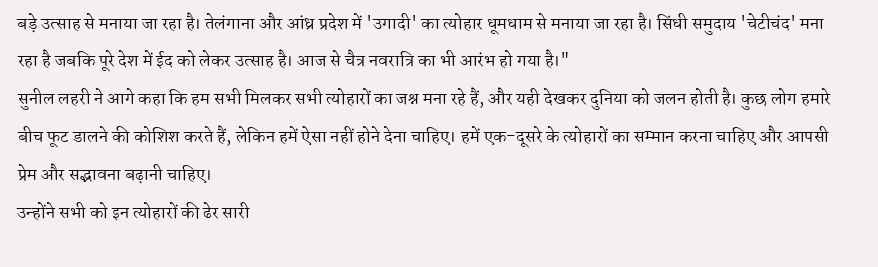बड़े उत्साह से मनाया जा रहा है। तेलंगाना और आंध्र प्रदेश में 'उगादी' का त्योहार धूमधाम से मनाया जा रहा है। सिंधी समुदाय 'चेटीचंद' मना रहा है जबकि पूरे देश में ईद को लेकर उत्साह है। आज से चैत्र नवरात्रि का भी आरंभ हो गया है।"
सुनील लहरी ने आगे कहा कि हम सभी मिलकर सभी त्योहारों का जश्न मना रहे हैं, और यही देखकर दुनिया को जलन होती है। कुछ लोग हमारे बीच फूट डालने की कोशिश करते हैं, लेकिन हमें ऐसा नहीं होने देना चाहिए। हमें एक-दूसरे के त्योहारों का सम्मान करना चाहिए और आपसी प्रेम और सद्भावना बढ़ानी चाहिए।
उन्होंने सभी को इन त्योहारों की ढेर सारी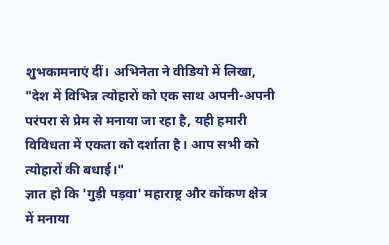शुभकामनाएं दीं। अभिनेता ने वीडियो में लिखा, "देश में विभिन्न त्योहारों को एक साथ अपनी-अपनी परंपरा से प्रेम से मनाया जा रहा है, यही हमारी विविधता में एकता को दर्शाता है। आप सभी को त्योहारों की बधाई।"
ज्ञात हो कि 'गुड़ी पड़वा' महाराष्ट्र और कोंकण क्षेत्र में मनाया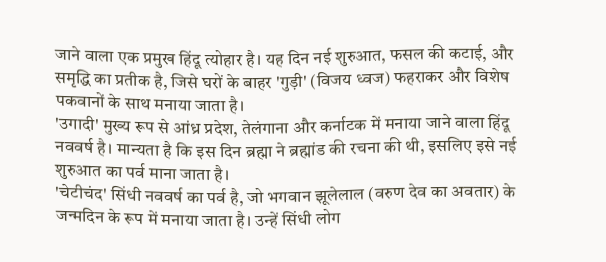जाने वाला एक प्रमुख हिंदू त्योहार है। यह दिन नई शुरुआत, फसल की कटाई, और समृद्धि का प्रतीक है, जिसे घरों के बाहर 'गुड़ी' (विजय ध्वज) फहराकर और विशेष पकवानों के साथ मनाया जाता है।
'उगादी' मुख्य रूप से आंध्र प्रदेश, तेलंगाना और कर्नाटक में मनाया जाने वाला हिंदू नववर्ष है। मान्यता है कि इस दिन ब्रह्मा ने ब्रह्मांड की रचना की थी, इसलिए इसे नई शुरुआत का पर्व माना जाता है।
'चेटीचंद' सिंधी नववर्ष का पर्व है, जो भगवान झूलेलाल (वरुण देव का अवतार) के जन्मदिन के रूप में मनाया जाता है। उन्हें सिंधी लोग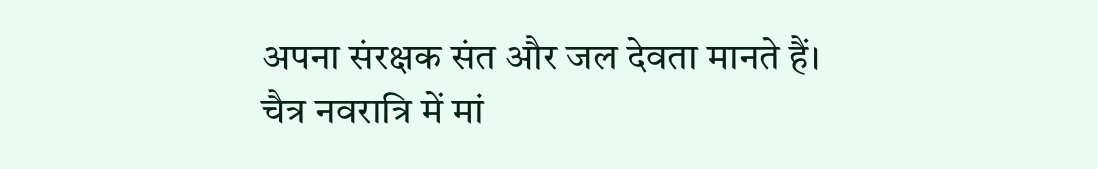अपना संरक्षक संत और जल देवता मानते हैं।
चैत्र नवरात्रि में मां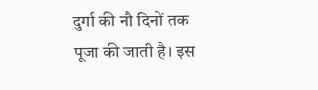दुर्गा की नौ दिनों तक पूजा की जाती है। इस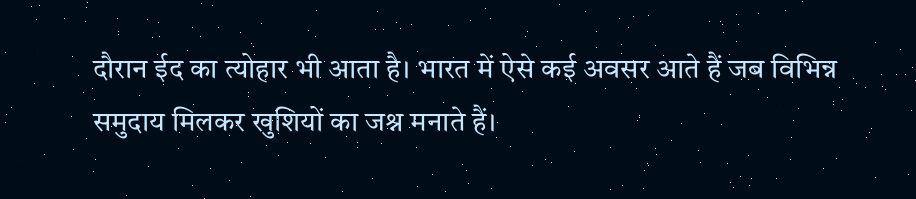दौरान ईद का त्योहार भी आता है। भारत में ऐसे कई अवसर आते हैं जब विभिन्न समुदाय मिलकर खुशियों का जश्न मनाते हैं।